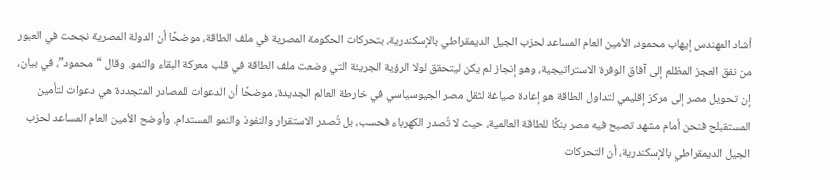أشاد المهندس إيهاب محمود، الأمين العام المساعد لحزب الجيل الديمقراطي بالإسكندرية، بتحركات الحكومة المصرية في ملف الطاقة، موضحًا أن الدولة المصرية نجحت في العبور من نفق العجز المظلم إلى آفاق الوفرة الاستراتيجية، وهو إنجاز لم يكن ليتحقق لولا الرؤية الجريئة التي وضعت ملف الطاقة في قلب معركة البقاء والنمو. وقال “محمود”، في بيان، إن تحويل مصر إلى مركز إقليمي لتداول الطاقة هو إعادة صياغة لثقل مصر الجيوسياسي في خارطة العالم الجديدة، موضحًا أن الدعوات للمصادر المتجددة هي دعوات لتأمين المستقبلح فنحن أمام مشهد تصبح فيه مصر بنكًا للطاقة العالمية، حيث لا تُصدر الكهرباء فحسب، بل تُصدر الاستقرار والنفوذ والنمو المستدام. وأوضح الأمين العام المساعد لحزب الجيل الديمقراطي بالإسكندرية، أن التحركات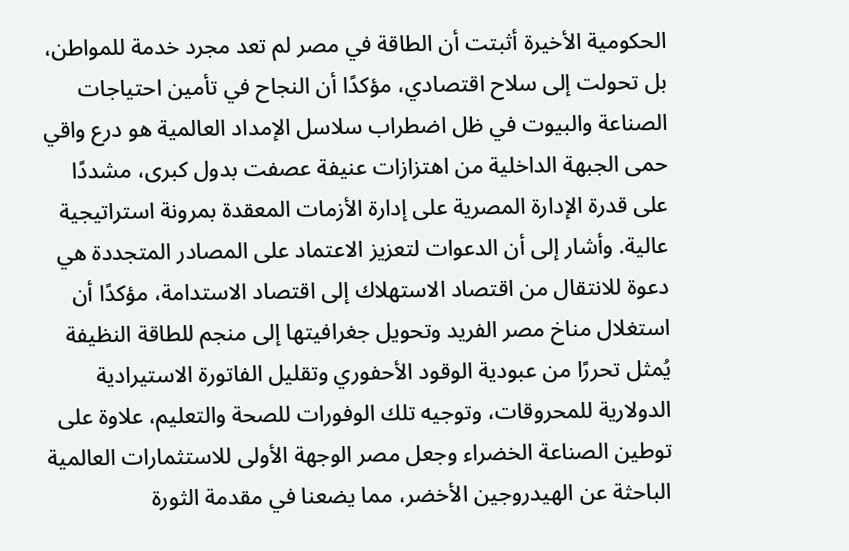الحكومية الأخيرة أثبتت أن الطاقة في مصر لم تعد مجرد خدمة للمواطن، بل تحولت إلى سلاح اقتصادي، مؤكدًا أن النجاح في تأمين احتياجات الصناعة والبيوت في ظل اضطراب سلاسل الإمداد العالمية هو درع واقي حمى الجبهة الداخلية من اهتزازات عنيفة عصفت بدول كبرى، مشددًا على قدرة الإدارة المصرية على إدارة الأزمات المعقدة بمرونة استراتيجية عالية. وأشار إلى أن الدعوات لتعزيز الاعتماد على المصادر المتجددة هي دعوة للانتقال من اقتصاد الاستهلاك إلى اقتصاد الاستدامة، مؤكدًا أن استغلال مناخ مصر الفريد وتحويل جغرافيتها إلى منجم للطاقة النظيفة يُمثل تحررًا من عبودية الوقود الأحفوري وتقليل الفاتورة الاستيرادية الدولارية للمحروقات، وتوجيه تلك الوفورات للصحة والتعليم، علاوة على توطين الصناعة الخضراء وجعل مصر الوجهة الأولى للاستثمارات العالمية الباحثة عن الهيدروجين الأخضر، مما يضعنا في مقدمة الثورة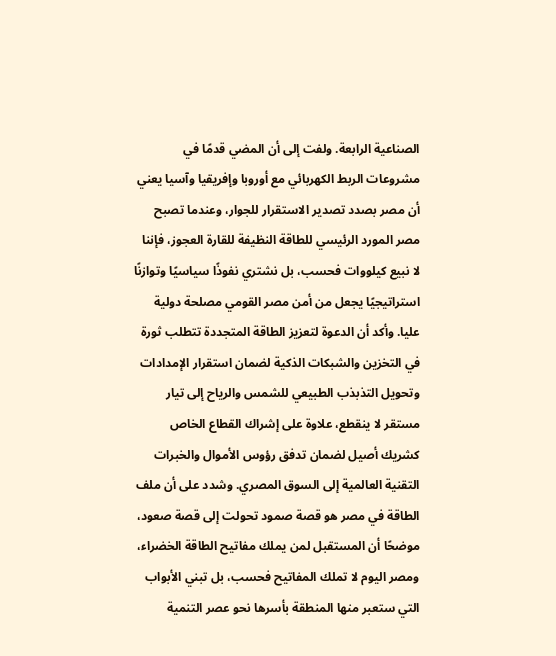الصناعية الرابعة. ولفت إلى أن المضي قدمًا في مشروعات الربط الكهربائي مع أوروبا وإفريقيا وآسيا يعني أن مصر بصدد تصدير الاستقرار للجوار، وعندما تصبح مصر المورد الرئيسي للطاقة النظيفة للقارة العجوز، فإننا لا نبيع كيلووات فحسب، بل نشتري نفوذًا سياسيًا وتوازنًا استراتيجيًا يجعل من أمن مصر القومي مصلحة دولية عليا. وأكد أن الدعوة لتعزيز الطاقة المتجددة تتطلب ثورة في التخزين والشبكات الذكية لضمان استقرار الإمدادات وتحويل التذبذب الطبيعي للشمس والرياح إلى تيار مستقر لا ينقطع، علاوة على إشراك القطاع الخاص كشريك أصيل لضمان تدفق رؤوس الأموال والخبرات التقنية العالمية إلى السوق المصري. وشدد على أن ملف الطاقة في مصر هو قصة صمود تحولت إلى قصة صعود، موضحًا أن المستقبل لمن يملك مفاتيح الطاقة الخضراء، ومصر اليوم لا تملك المفاتيح فحسب، بل تبني الأبواب التي ستعبر منها المنطقة بأسرها نحو عصر التنمية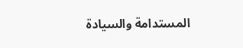المستدامة والسيادة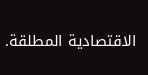الاقتصادية المطلقة.